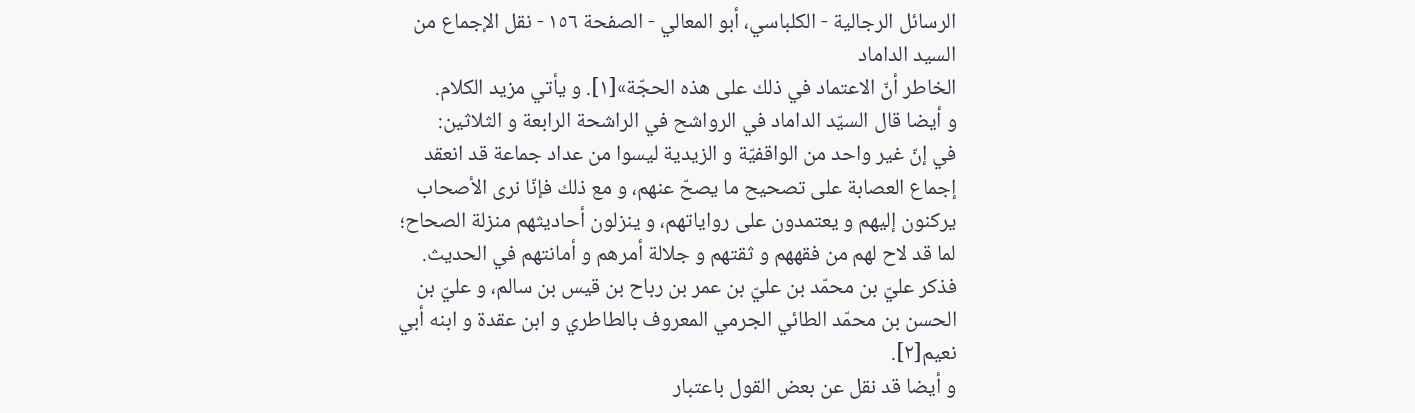الرسائل الرجالية - الكلباسي، أبو المعالي - الصفحة ١٥٦ - نقل الإجماع من السيد الداماد
الخاطر أنّ الاعتماد في ذلك على هذه الحجّة»[١]. و يأتي مزيد الكلام.
و أيضا قال السيّد الداماد في الرواشح في الراشحة الرابعة و الثلاثين:
في إنّ غير واحد من الواقفيّة و الزيدية ليسوا من عداد جماعة قد انعقد إجماع العصابة على تصحيح ما يصحّ عنهم، و مع ذلك فإنّا نرى الأصحاب يركنون إليهم و يعتمدون على رواياتهم، و ينزلون أحاديثهم منزلة الصحاح؛ لما قد لاح لهم من فقههم و ثقتهم و جلالة أمرهم و أمانتهم في الحديث.
فذكر عليّ بن محمّد بن عليّ بن عمر بن رباح بن قيس بن سالم، و عليّ بن الحسن بن محمّد الطائي الجرمي المعروف بالطاطري و ابن عقدة و ابنه أبي نعيم[٢].
و أيضا قد نقل عن بعض القول باعتبار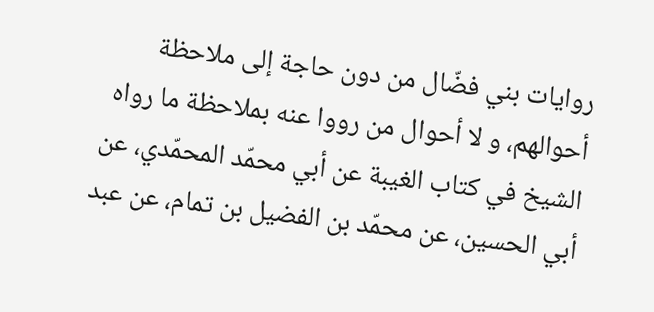روايات بني فضّال من دون حاجة إلى ملاحظة أحوالهم، و لا أحوال من رووا عنه بملاحظة ما رواه الشيخ في كتاب الغيبة عن أبي محمّد المحمّدي، عن أبي الحسين، عن محمّد بن الفضيل بن تمام، عن عبد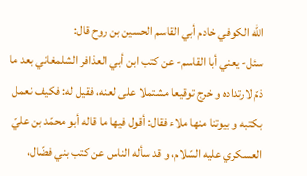اللّه الكوفي خادم أبي القاسم الحسين بن روح قال:
سئل- يعني أبا القاسم- عن كتب ابن أبي العذافر الشلمغاني بعد ما ذمّ لارتداده و خرج توقيعا مشتملا على لعنه، فقيل له: فكيف نعمل بكتبه و بيوتنا منها ملاء فقال: أقول فيها ما قاله أبو محمّد بن عليّ العسكري عليه السّلام، و قد سأله الناس عن كتب بني فضّال،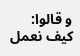و قالوا:
كيف نعمل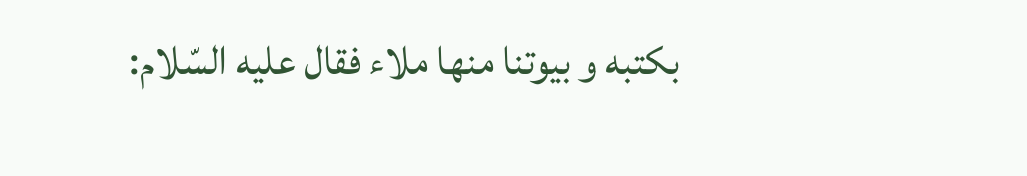بكتبه و بيوتنا منها ملاء فقال عليه السّلام: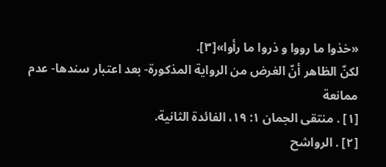«خذوا ما رووا و ذروا ما رأوا»[٣].
لكنّ الظاهر أنّ الغرض من الرواية المذكورة- بعد اعتبار سندها- عدم ممانعة
[١] . منتقى الجمان ١: ١٩، الفائدة الثانية.
[٢] . الرواشح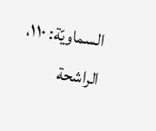السماويّة: ١١٠، الراشحة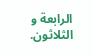الرابعة و الثلاثون.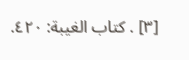[٣] . كتاب الغيبة: ٤٢٠.